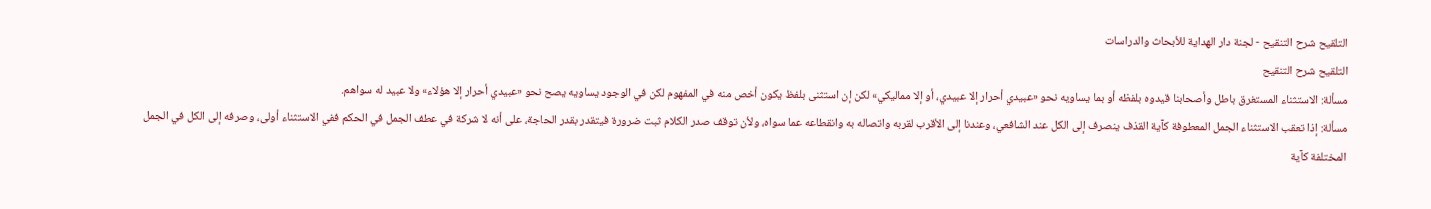التلقيح شرح التنقيح - لجنة دار الهداية للأبحاث والدراسات
التلقيح شرح التنقيح
مسألة: الاستثناء المستغرق باطل وأصحابنا قيدوه بلفظه أو بما يساويه نحو «عبيدي أحرار إلا عبيدي، أو إلا مماليكي» لكن إن استثنى بلفظ يكون أخص منه في المفهوم لكن في الوجود يساويه يصح نحو «عبيدي أحرار إلا هؤلاء» ولا عبيد له سواهم.
مسألة: إذا تعقب الاستثناء الجمل المعطوفة كآية القذف ينصرف إلى الكل عند الشافعي، وعندنا إلى الأقرب لقربه واتصاله به وانقطاعه عما سواه، ولأن توقف صدر الكلام ثبت ضرورة فيتقدر بقدر الحاجة، على أنه لا شركة في عطف الجمل في الحكم ففي الاستثناء أولى، وصرفه إلى الكل في الجمل المختلفة كآية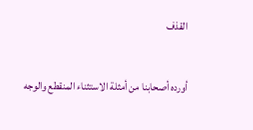القذف

أورده أصحابنا من أمثلة الاستثناء المنقطع والوجه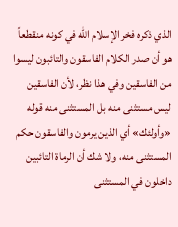الذي ذكره فخر الإسلام الله في كونه منقطعاً هو أن صدر الكلام الفاسقون والتائبون ليسوا من الفاسقين وفي هذا نظر، لأن الفاسقين ليس مستثنى منه بل المستثنى منه قوله «وأولئك» أي الذين يرمون والفاسقون حكم المستثنى منه، ولا شك أن الرماة التائبين داخلون في المستثنى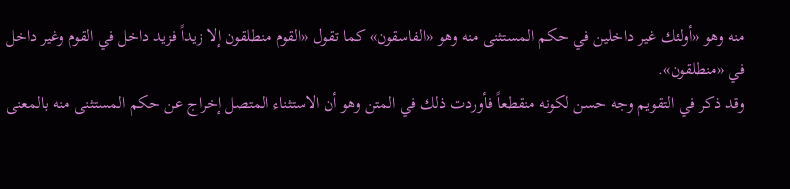منه وهو «أولئك غير داخلين في حكم المستثنى منه وهو «الفاسقون» كما تقول «القوم منطلقون إلا زيداً فزيد داخل في القوم وغير داخل في «منطلقون».
وقد ذكر في التقويم وجه حسن لكونه منقطعاً فأوردت ذلك في المتن وهو أن الاستثناء المتصل إخراج عن حكم المستثنى منه بالمعنى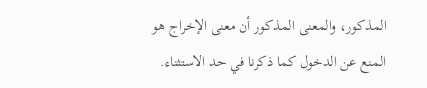المذكور، والمعنى المذكور أن معنى الإخراج هو المنع عن الدخول كما ذكرنا في حد الاستثناء.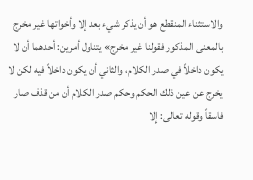والاستثناء المنقطع هو أن يذكر شيء بعد إلا وأخواتها غير مخرج بالمعنى المذكور فقولنا غير مخرج» يتناول أمرين: أحدهما أن لا يكون داخلاً في صدر الكلام، والثاني أن يكون داخلاً فيه لكن لا يخرج عن عين ذلك الحكم وحكم صدر الكلام أن من قذف صار فاسقاً وقوله تعالى: إِلا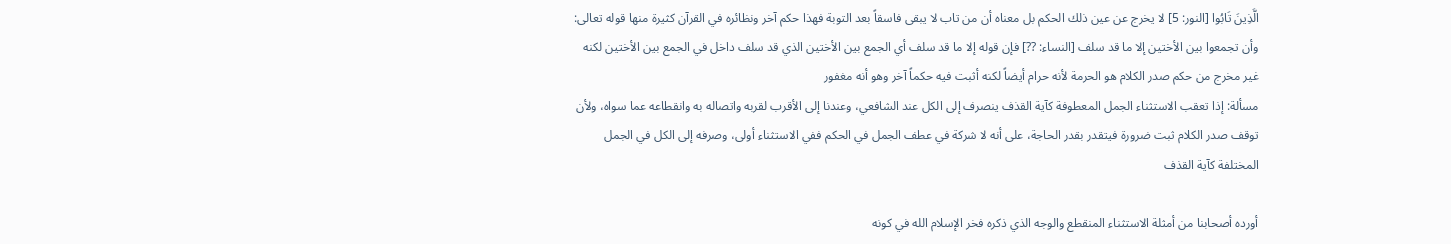الَّذِينَ تَابُوا [النور: 5] لا يخرج عن عين ذلك الحكم بل معناه أن من تاب لا يبقى فاسقاً بعد التوبة فهذا حكم آخر ونظائره في القرآن كثيرة منها قوله تعالى: وأن تجمعوا بين الأختين إلا ما قد سلف [النساء: ??] فإن قوله إلا ما قد سلف أي الجمع بين الأختين الذي قد سلف داخل في الجمع بين الأختين لكنه غير مخرج من حكم صدر الكلام هو الحرمة لأنه حرام أيضاً لكنه أثبت فيه حكماً آخر وهو أنه مغفور
مسألة: إذا تعقب الاستثناء الجمل المعطوفة كآية القذف ينصرف إلى الكل عند الشافعي، وعندنا إلى الأقرب لقربه واتصاله به وانقطاعه عما سواه، ولأن توقف صدر الكلام ثبت ضرورة فيتقدر بقدر الحاجة، على أنه لا شركة في عطف الجمل في الحكم ففي الاستثناء أولى، وصرفه إلى الكل في الجمل المختلفة كآية القذف

أورده أصحابنا من أمثلة الاستثناء المنقطع والوجه الذي ذكره فخر الإسلام الله في كونه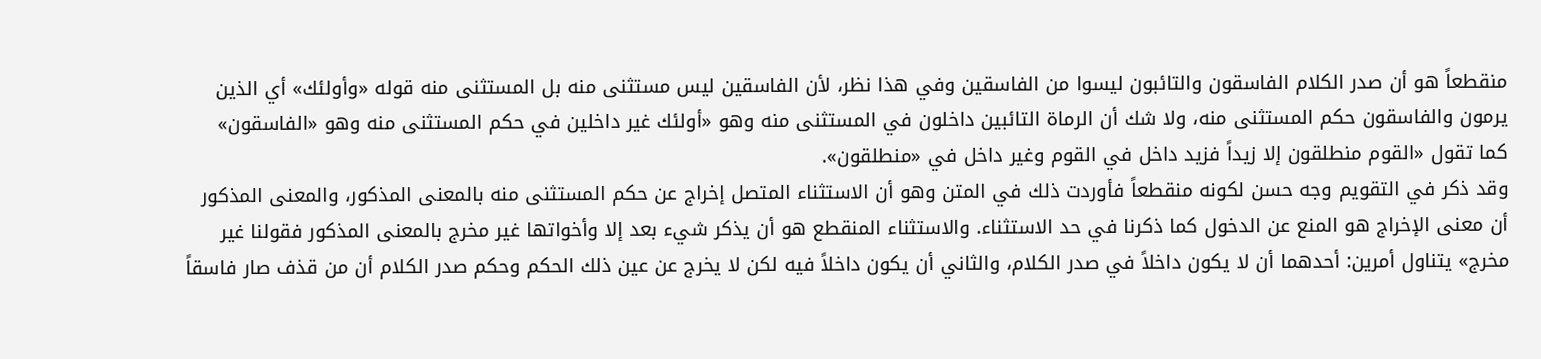منقطعاً هو أن صدر الكلام الفاسقون والتائبون ليسوا من الفاسقين وفي هذا نظر، لأن الفاسقين ليس مستثنى منه بل المستثنى منه قوله «وأولئك» أي الذين يرمون والفاسقون حكم المستثنى منه، ولا شك أن الرماة التائبين داخلون في المستثنى منه وهو «أولئك غير داخلين في حكم المستثنى منه وهو «الفاسقون» كما تقول «القوم منطلقون إلا زيداً فزيد داخل في القوم وغير داخل في «منطلقون».
وقد ذكر في التقويم وجه حسن لكونه منقطعاً فأوردت ذلك في المتن وهو أن الاستثناء المتصل إخراج عن حكم المستثنى منه بالمعنى المذكور، والمعنى المذكور أن معنى الإخراج هو المنع عن الدخول كما ذكرنا في حد الاستثناء. والاستثناء المنقطع هو أن يذكر شيء بعد إلا وأخواتها غير مخرج بالمعنى المذكور فقولنا غير مخرج» يتناول أمرين: أحدهما أن لا يكون داخلاً في صدر الكلام، والثاني أن يكون داخلاً فيه لكن لا يخرج عن عين ذلك الحكم وحكم صدر الكلام أن من قذف صار فاسقاً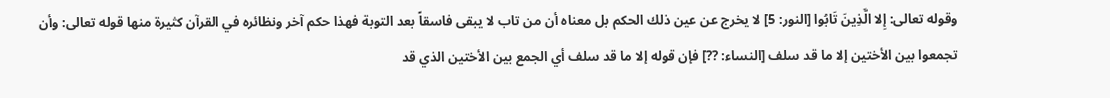وقوله تعالى: إِلا الَّذِينَ تَابُوا [النور: 5] لا يخرج عن عين ذلك الحكم بل معناه أن من تاب لا يبقى فاسقاً بعد التوبة فهذا حكم آخر ونظائره في القرآن كثيرة منها قوله تعالى: وأن تجمعوا بين الأختين إلا ما قد سلف [النساء: ??] فإن قوله إلا ما قد سلف أي الجمع بين الأختين الذي قد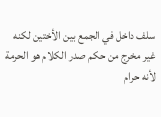سلف داخل في الجمع بين الأختين لكنه غير مخرج من حكم صدر الكلام هو الحرمة لأنه حرام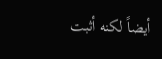أيضاً لكنه أثبت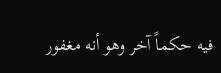فيه حكماً آخر وهو أنه مغفور